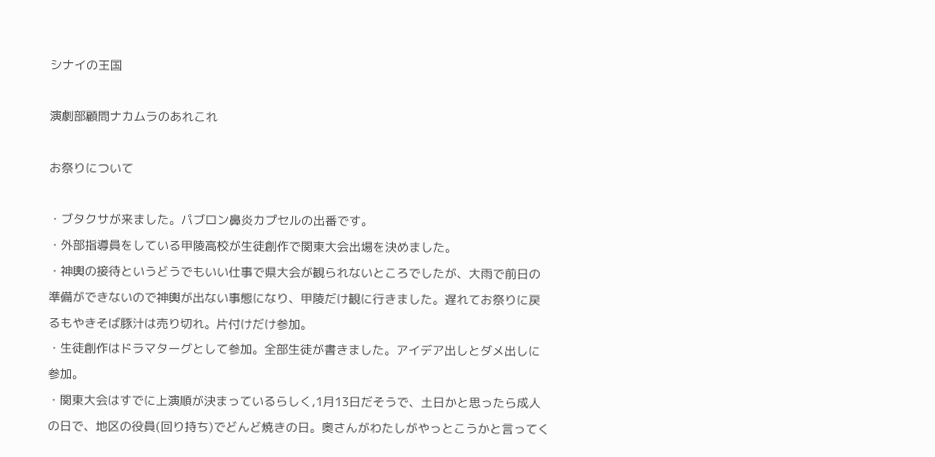シナイの王国

演劇部顧問ナカムラのあれこれ

お祭りについて

・ブタクサが来ました。パブロン鼻炎カプセルの出番です。
・外部指導員をしている甲陵高校が生徒創作で関東大会出場を決めました。
・神輿の接待というどうでもいい仕事で県大会が観られないところでしたが、大雨で前日の準備ができないので神輿が出ない事態になり、甲陵だけ観に行きました。遅れてお祭りに戻るもやきそば豚汁は売り切れ。片付けだけ参加。
・生徒創作はドラマターグとして参加。全部生徒が書きました。アイデア出しとダメ出しに参加。
・関東大会はすでに上演順が決まっているらしく,1月13日だそうで、土日かと思ったら成人の日で、地区の役員(回り持ち)でどんど焼きの日。奥さんがわたしがやっとこうかと言ってく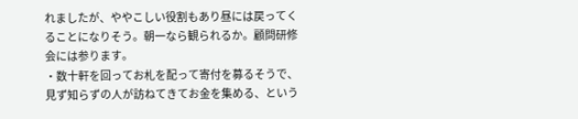れましたが、ややこしい役割もあり昼には戻ってくることになりそう。朝一なら観られるか。顧問研修会には参ります。
・数十軒を回ってお札を配って寄付を募るそうで、見ず知らずの人が訪ねてきてお金を集める、という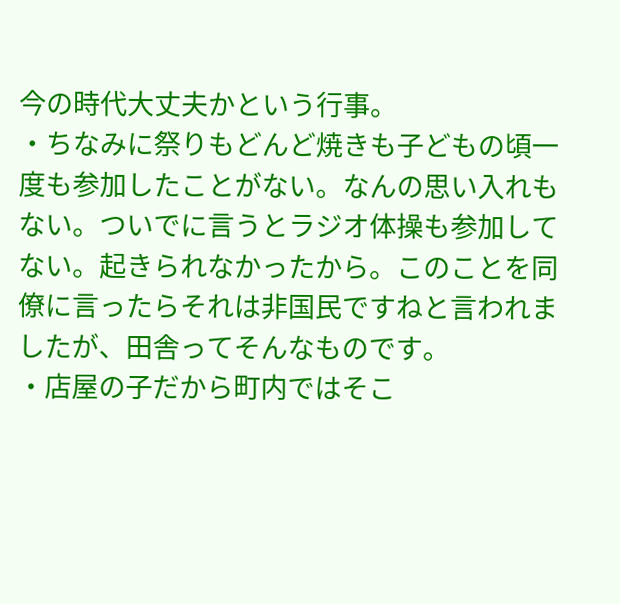今の時代大丈夫かという行事。
・ちなみに祭りもどんど焼きも子どもの頃一度も参加したことがない。なんの思い入れもない。ついでに言うとラジオ体操も参加してない。起きられなかったから。このことを同僚に言ったらそれは非国民ですねと言われましたが、田舎ってそんなものです。
・店屋の子だから町内ではそこ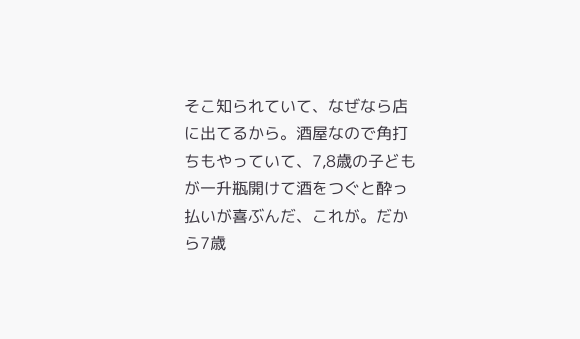そこ知られていて、なぜなら店に出てるから。酒屋なので角打ちもやっていて、7,8歳の子どもが一升瓶開けて酒をつぐと酔っ払いが喜ぶんだ、これが。だから7歳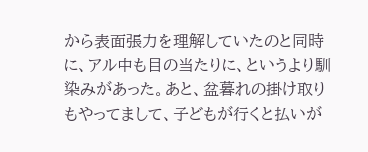から表面張力を理解していたのと同時に、アル中も目の当たりに、というより馴染みがあった。あと、盆暮れの掛け取りもやってまして、子どもが行くと払いが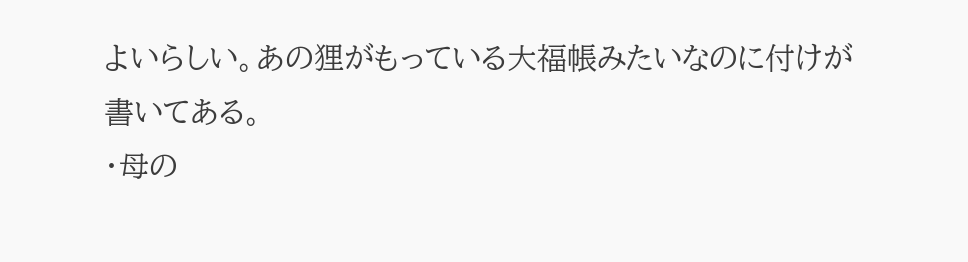よいらしい。あの狸がもっている大福帳みたいなのに付けが書いてある。
・母の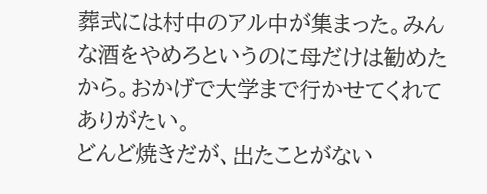葬式には村中のアル中が集まった。みんな酒をやめろというのに母だけは勧めたから。おかげで大学まで行かせてくれてありがたい。
どんど焼きだが、出たことがない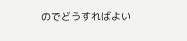のでどうすればよい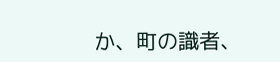か、町の識者、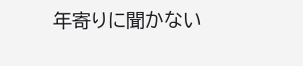年寄りに聞かない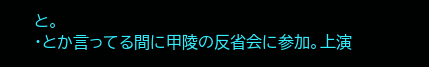と。
・とか言ってる間に甲陵の反省会に参加。上演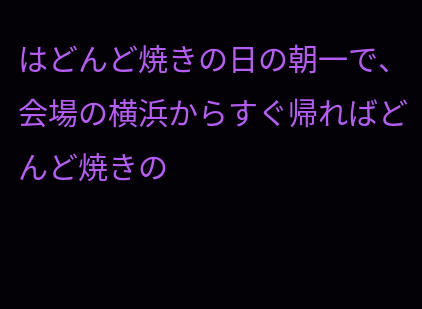はどんど焼きの日の朝一で、会場の横浜からすぐ帰ればどんど焼きの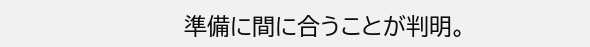準備に間に合うことが判明。